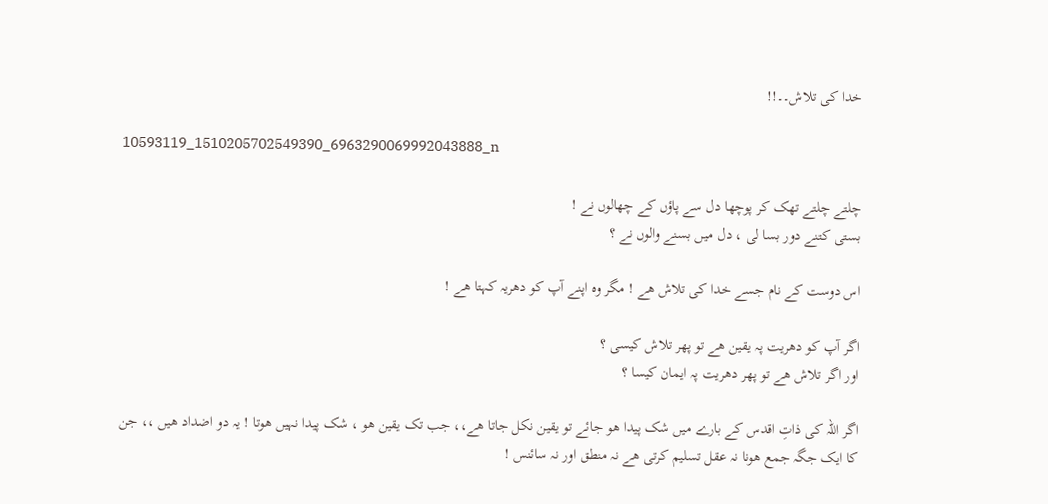خدا کی تلاش۔۔!!

10593119_1510205702549390_6963290069992043888_n

چلتے چلتے تھک کر پوچھا دل سے پاؤں کے چھالوں نے !
بستی کتنے دور بسا لی ، دل میں بسنے والوں نے ؟

اس دوست کے نام جسے خدا کی تلاش ھے ! مگر وہ اپنے آپ کو دھریہ کہتا ھے !

اگر آپ کو دھریت پہ یقین ھے تو پھر تلاش کیسی ؟
اور اگر تلاش ھے تو پھر دھریت پہ ایمان کیسا ؟

اگر اللہ کی ذاتِ اقدس کے بارے میں شک پیدا ھو جائے تو یقین نکل جاتا ھے،، جب تک یقین ھو ، شک پیدا نہیں ھوتا ! یہ دو اضداد ھیں ،، جن کا ایک جگہ جمع ھونا نہ عقل تسلیم کرتی ھے نہ منطق اور نہ سائنس !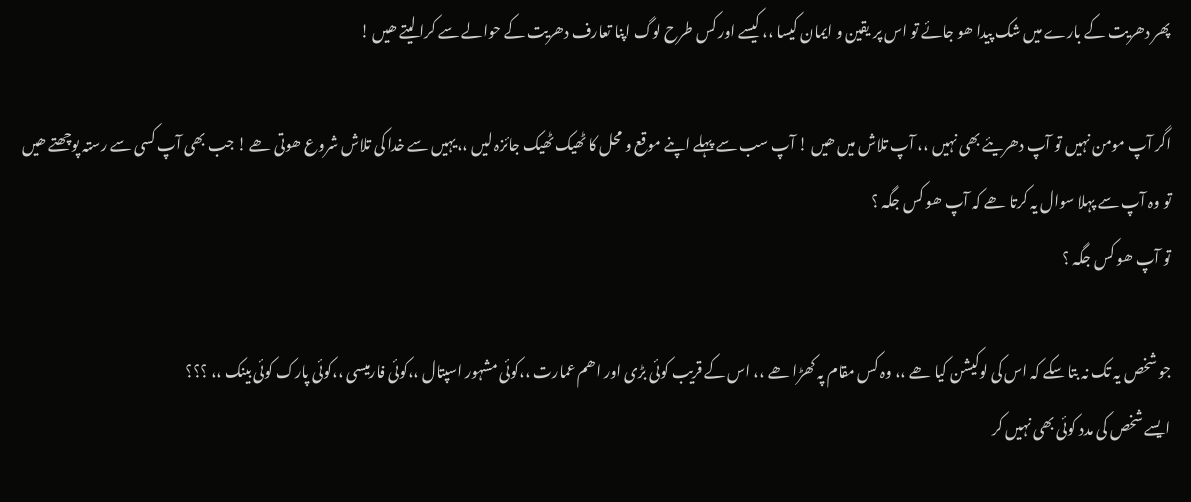پھر دھریت کے بارے میں شک پیدا ھو جائے تو اس پر یقین و ایمان کیسا ،، کیسے اور کس طرح لوگ اپنا تعارف دھریت کے حوالے سے کرا لیتے ھیں !

اگر آپ مومن نہیں تو آپ دھریئے بھی نہیں ،، آپ تلاش میں ھیں ! آپ سب سے پہلے اپنے موقع و محل کا ٹھیک ٹھیک جائزہ لیں ،،یہیں سے خدا کی تلاش شروع ھوتی ھے ! جب بھی آپ کسی سے رستہ پوچھتے ھیں تو وہ آپ سے پہلا سوال یہ کرتا ھے کہ آپ ھو کس جگہ ؟
تو آپ ھو کس جگہ ؟

جو شخص یہ تک نہ بتا سکے کہ اس کی لوکیشن کیا ھے ،، وہ کس مقام پہ کھڑا ھے ،، اس کے قریب کوئی بڑی اور اھم عمارت ،،کوئی مشہور اسپتال ،،کوئی فارمیسی ،،کوئی پارک کوئی بینک ،، ؟؟؟
ایسے شخص کی مدد کوئی بھی نہیں کر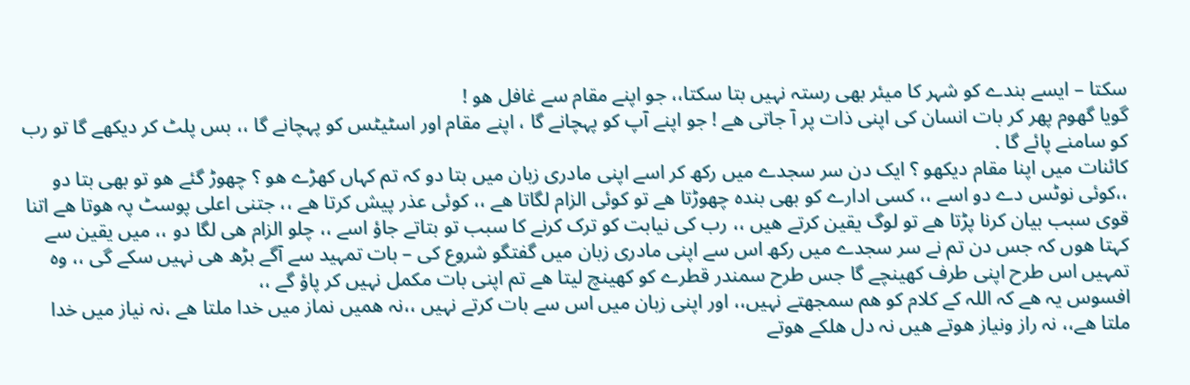سکتا – ایسے بندے کو شہر کا میئر بھی رستہ نہیں بتا سکتا،، جو اپنے مقام سے غافل ھو !
گویا گھوم پھر کر بات انسان کی اپنی ذات پر آ جاتی ھے ! جو اپنے آپ کو پہچانے گا ، اپنے مقام اور اسٹیٹس کو پہچانے گا ،، بس پلٹ کر دیکھے گا تو رب کو سامنے پائے گا .
کائنات میں اپنا مقام دیکھو ؟ ایک دن سر سجدے میں رکھ کر اسے اپنی مادری زبان میں بتا دو کہ تم کہاں کھڑے ھو ؟ چھوڑ گئے ھو تو بھی بتا دو ،،کوئی نوٹس دے دو اسے ،، کسی ادارے کو بھی بندہ چھوڑتا ھے تو کوئی الزام لگاتا ھے ،، کوئی عذر پیش کرتا ھے ،، جتنی اعلی پوسٹ پہ ھوتا ھے اتنا قوی سبب بیان کرنا پڑتا ھے تو لوگ یقین کرتے ھیں ،، رب کی نیابت کو ترک کرنے کا سبب تو بتاتے جاؤ اسے ،، چلو الزام ھی لگا دو ،، میں یقین سے کہتا ھوں کہ جس دن تم نے سر سجدے میں رکھ اس سے اپنی مادری زبان میں گفتگو شروع کی – بات تمہید سے آگے بڑھ ھی نہیں سکے گی ،، وہ تمہیں اس طرح اپنی طرف کھینچے گا جس طرح سمندر قطرے کو کھینچ لیتا ھے تم اپنی بات مکمل نہیں کر پاؤ گے ،،
افسوس یہ ھے کہ اللہ کے کلام کو ھم سمجھتے نہیں،، اور اپنی زبان میں اس سے بات کرتے نہیں ،،نہ ھمیں نماز میں خدا ملتا ھے ،نہ نیاز میں خدا ملتا ھے،، نہ راز ونیاز ھوتے ھیں نہ دل ھلکے ھوتے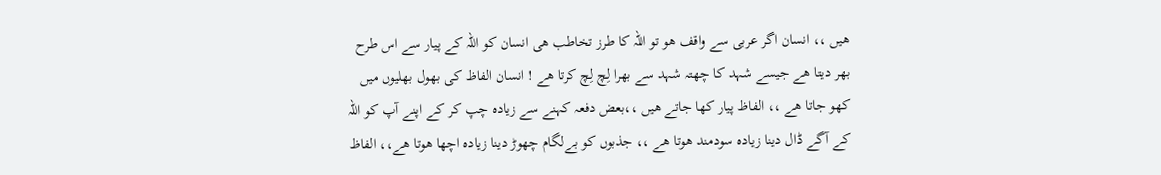ھیں ،، انسان اگر عربی سے واقف ھو تو اللہ کا طرز تخاطب ھی انسان کو اللہ کے پیار سے اس طرح بھر دیتا ھے جیسے شہد کا چھتہ شہد سے بھرا لِچ لِچ کرتا ھے ! انسان الفاظ کی بھول بھلیوں میں کھو جاتا ھے ،، الفاظ پیار کھا جاتے ھیں ،،بعض دفعہ کہنے سے زیادہ چپ کر کے اپنے آپ کو اللہ کے آگے ڈال دینا زیادہ سودمند ھوتا ھے ،، جذبوں کو بےلگام چھوڑ دینا زیادہ اچھا ھوتا ھے،، الفاظ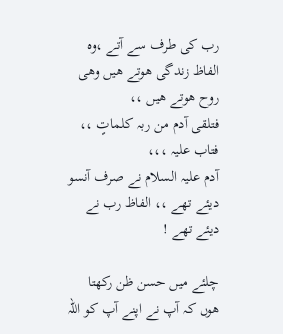رب کی طرف سے آتے ،وہ الفاظ زندگی ھوتے ھیں وھی روح ھوتے ھیں ،،
فتلقی آدم من ربہ کلماتٍ ،، فتاب علیہ ،،،
آدم علیہ السلام نے صرف آنسو دیئے تھے ،، الفاظ رب نے دیئے تھے !

چلئے میں حسن ظن رکھتا ھوں کہ آپ نے اپنے آپ کو اللہ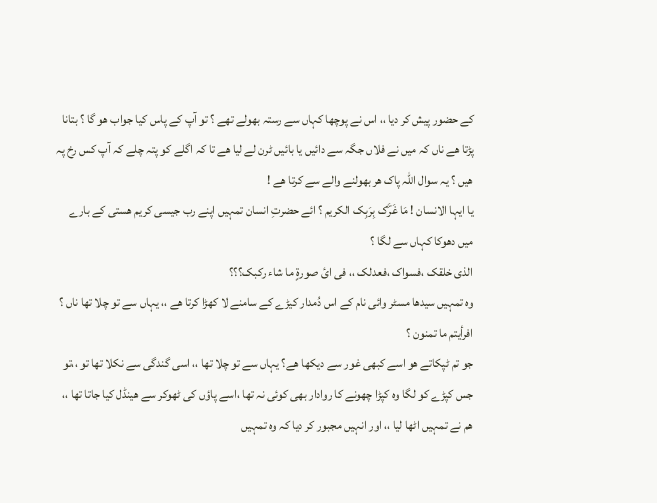کے حضور پیش کر دیا ،، اس نے پوچھا کہاں سے رستہ بھولے تھے ؟ تو آپ کے پاس کیا جواب ھو گا ؟ بتانا پڑتا ھے ناں کہ میں نے فلاں جگہ سے دائیں یا بائیں ٹرن لے لیا ھے تا کہ اگلے کو پتہ چلے کہ آپ کس رخ پہ ھیں ؟ یہ سوال اللہ پاک ھر بھولنے والے سے کرتا ھے !
یا ایہا الانسان ! مَا غَرَۜک بِرَبِک الکریم ؟ ائے حضرتِ انسان تمہیں اپنے رب جیسی کریم ھستی کے بارے میں دھوکا کہاں سے لگا ؟
الذی خلقک ،فسواک ،فعدلک ،، فی ائ صورۃٍ ما شاء رکبک؟؟؟
وہ تمہیں سیدھا مسٹر وائی نام کے اس دُمدار کیڑے کے سامنے لا کھڑا کرتا ھے ،، یہاں سے تو چلا تھا ناں ؟
افرأیتم ما تمنون ؟
جو تم ٹپکاتے ھو اسے کبھی غور سے دیکھا ھے؟ یہاں سے تو چلا تھا ،، اسی گندگی سے نکلا تھا تو ،،تو جس کپڑے کو لگا وہ کپڑا چھونے کا روادار بھی کوئی نہ تھا ،اسے پاؤں کی ٹھوکر سے ھینڈل کیا جاتا تھا ،، ھم نے تمہیں اٹھا لیا ،، اور انہیں مجبور کر دیا کہ وہ تمہیں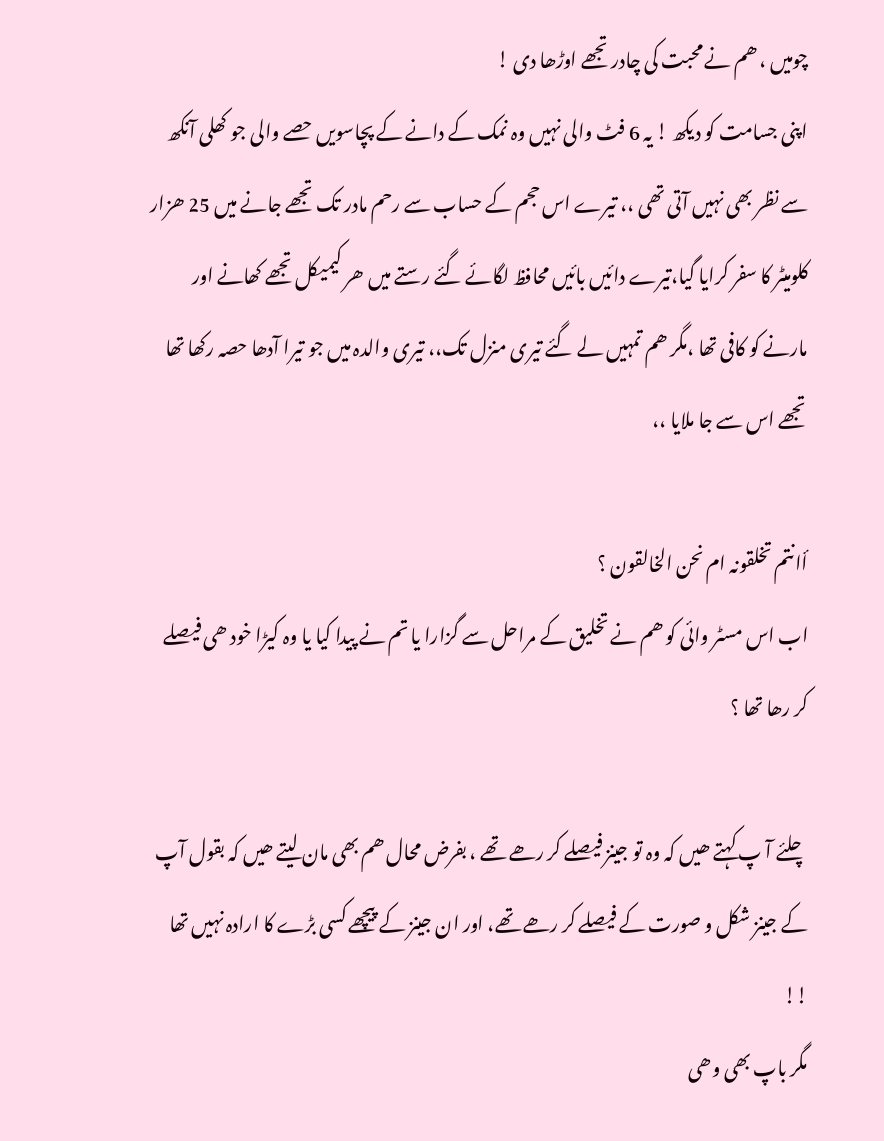چومیں ، ھم نے محبت کی چادر تجھے اوڑھا دی !
اپنی جسامت کو دیکھ ! یہ 6 فٹ والی نہیں وہ نمک کے دانے کے پچاسویں حصے والی جو کھلی آنکھ سے نظر بھی نہیں آتی تھی ،، تیرے اس حجم کے حساب سے رحم مادر تک تجھے جانے میں 25 ھزار کلومیٹر کا سفر کرایا گیا،تیرے دائیں بائیں محافظ لگائے گئے رستے میں ھر کیمیکل تجھے کھانے اور مارنے کو کافی تھا ،مگر ھم تمہیں لے گئے تیری منزل تک،، تیری والدہ میں جو تیرا آدھا حصہ رکھا تھا تجھے اس سے جا ملایا ،،

أانتم تخلقونہ ام نحن الخالقون ؟
اب اس مسٹر وائی کو ھم نے تخلیق کے مراحل سے گزارا یا تم نے پیدا کیا یا وہ کیڑا خود ھی فیصلے کر رھا تھا ؟

چلئے آ پ کہتے ھیں کہ وہ تو جینز فیصلے کر رھے تھے ، بفرض محال ھم بھی مان لیتے ھیں کہ بقول آپ کے جینز شکل و صورت کے فیصلے کر رھے تھے، اور ان جینز کے پیچھے کسی بڑے کا ارادہ نہیں تھا !!
مگر باپ بھی وھی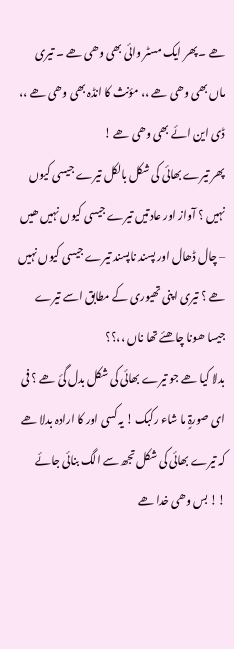ھے ۔ پھر ایک مسٹر وائی بھی وھی ھے ۔ تیری ماں بھی وھی ھے ،، مؤنث کا انڈہ بھی وھی ھے ،، ڈی این ائے بھی وھی ھے !
پھر تیرے بھائی کی شکل بالکل تیرے جیسی کیوں نہیں ؟ آواز اور عادتیں تیرے جیسی کیوں نہیں ھیں – چال ڈھال اور پسند ناپسند تیرے جیسی کیوں نہیں ھے ؟ تیری اپنی تھیوری کے مطابق اسے تیرے جیسا ھونا چاھئے تھا ناں ،،؟؟
بدلا کیا ھے جو تیرے بھائی کی شکل بدل گئ ھے ؟ فی ای صورۃٍ ما شاء رکبک ! یہ کسی اور کا ارادہ بدلا ھے کہ تیرے بھائی کی شکل تجھ سے الگ بنائی جائے !! بس وھی خدا ھے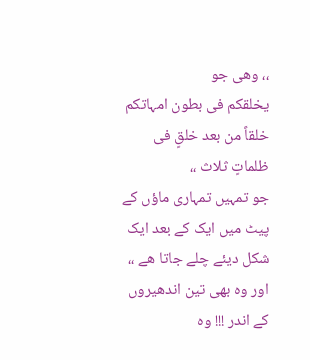،، وھی جو
یخلقکم فی بطون امہاتکم خلقاً من بعد خلقٍ فی ظلماتٍ ثلاث ،،
جو تمہیں تمہاری ماؤں کے پیٹ میں ایک کے بعد ایک شکل دیئے چلے جاتا ھے ،، اور وہ بھی تین اندھیروں کے اندر !!! وہ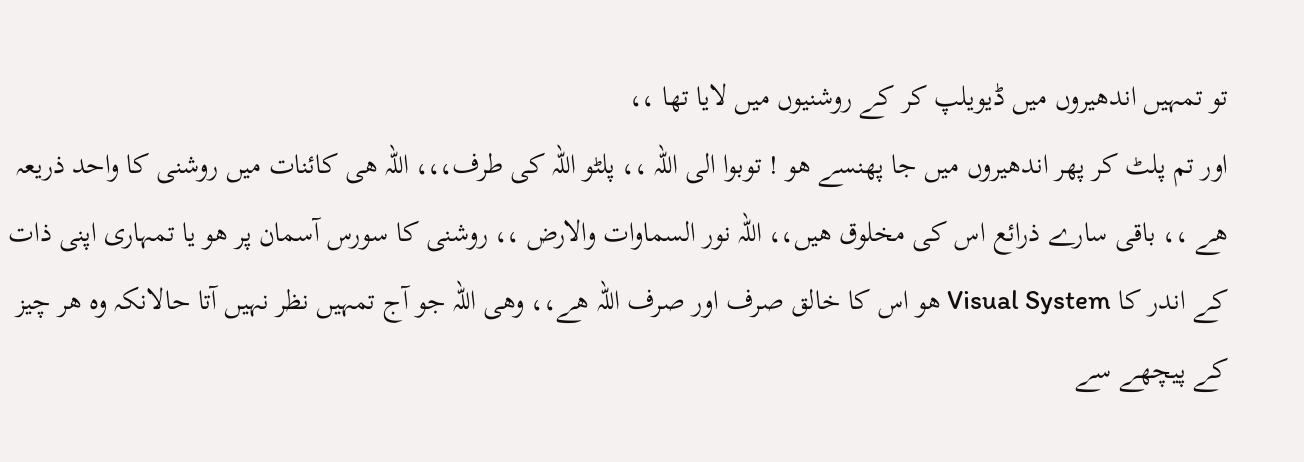تو تمہیں اندھیروں میں ڈیویلپ کر کے روشنیوں میں لایا تھا ،،
اور تم پلٹ کر پھر اندھیروں میں جا پھنسے ھو ! توبوا الی اللہ ،، پلٹو اللہ کی طرف،،، اللہ ھی کائنات میں روشنی کا واحد ذریعہ ھے ،، باقی سارے ذرائع اس کی مخلوق ھیں،، اللہ نور السماوات والارض ،، روشنی کا سورس آسمان پر ھو یا تمہاری اپنی ذات کے اندر کا Visual System ھو اس کا خالق صرف اور صرف اللہ ھے،، وھی اللہ جو آج تمہیں نظر نہیں آتا حالانکہ وہ ھر چیز کے پیچھے سے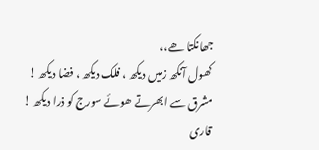جھانکتا ھے،،
کھول آنکھ زمیں دیکھ ، فلک دیکھ ، فضا دیکھ !
مشرق سے ابھرتے ھوئے سورج کو ذرا دیکھ !
قاری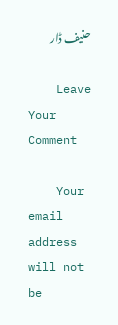حنیف ڈار

    Leave Your Comment

    Your email address will not be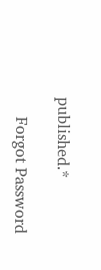published.*

    Forgot Password